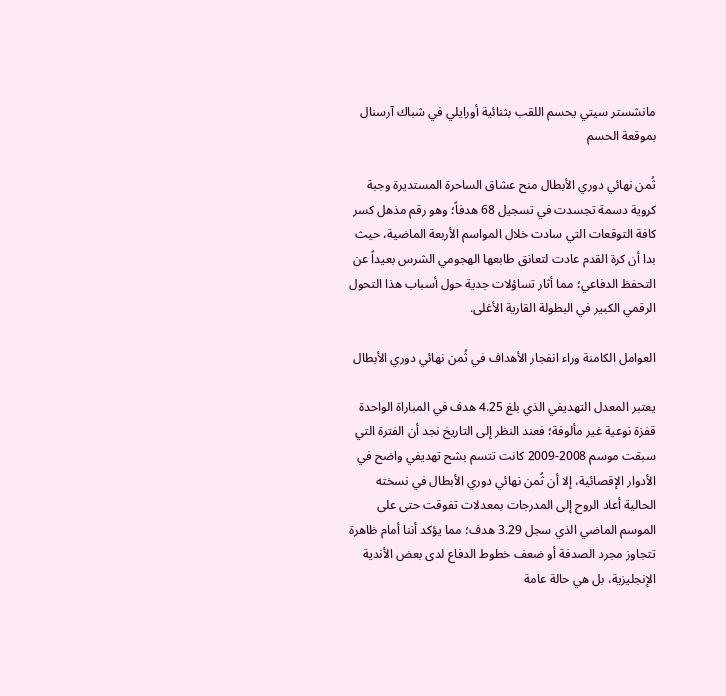مانشستر سيتي يحسم اللقب بثنائية أورايلي في شباك آرسنال بموقعة الحسم

ثُمن نهائي دوري الأبطال منح عشاق الساحرة المستديرة وجبة كروية دسمة تجسدت في تسجيل 68 هدفاً؛ وهو رقم مذهل كسر كافة التوقعات التي سادت خلال المواسم الأربعة الماضية، حيث بدا أن كرة القدم عادت لتعانق طابعها الهجومي الشرس بعيداً عن التحفظ الدفاعي؛ مما أثار تساؤلات جدية حول أسباب هذا التحول الرقمي الكبير في البطولة القارية الأغلى.

العوامل الكامنة وراء انفجار الأهداف في ثُمن نهائي دوري الأبطال

يعتبر المعدل التهديفي الذي بلغ 4.25 هدف في المباراة الواحدة قفزة نوعية غير مألوفة؛ فعند النظر إلى التاريخ نجد أن الفترة التي سبقت موسم 2008-2009 كانت تتسم بشح تهديفي واضح في الأدوار الإقصائية، إلا أن ثُمن نهائي دوري الأبطال في نسخته الحالية أعاد الروح إلى المدرجات بمعدلات تفوقت حتى على الموسم الماضي الذي سجل 3.29 هدف؛ مما يؤكد أننا أمام ظاهرة تتجاوز مجرد الصدفة أو ضعف خطوط الدفاع لدى بعض الأندية الإنجليزية، بل هي حالة عامة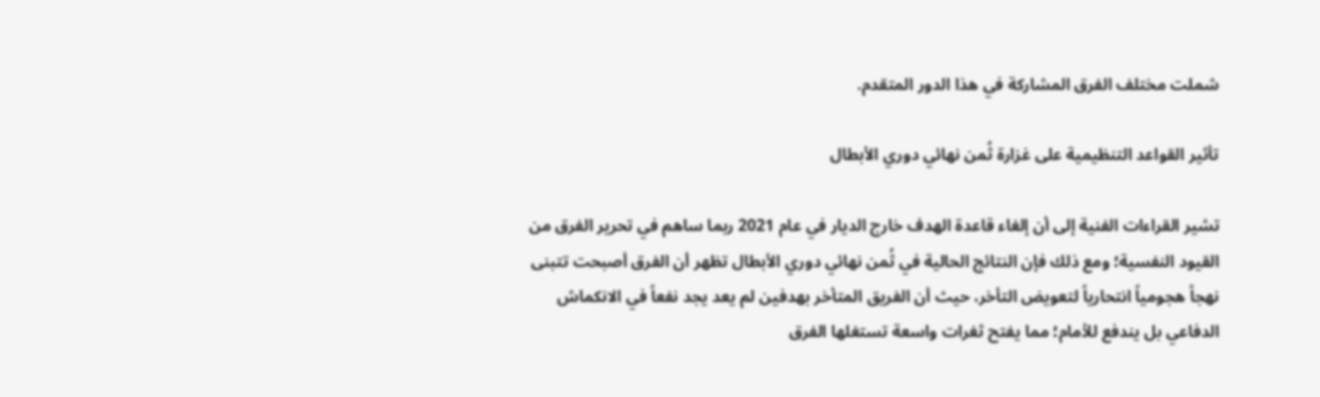شملت مختلف الفرق المشاركة في هذا الدور المتقدم.

تأثير القواعد التنظيمية على غزارة ثُمن نهائي دوري الأبطال

تشير القراءات الفنية إلى أن إلغاء قاعدة الهدف خارج الديار في عام 2021 ربما ساهم في تحرير الفرق من القيود النفسية؛ ومع ذلك فإن النتائج الحالية في ثُمن نهائي دوري الأبطال تظهر أن الفرق أصبحت تتبنى نهجاً هجومياً انتحارياً لتعويض التأخر، حيث أن الفريق المتأخر بهدفين لم يعد يجد نفعاً في الانكماش الدفاعي بل يندفع للأمام؛ مما يفتح ثغرات واسعة تستغلها الفرق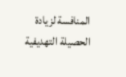المنافسة لزيادة الحصيلة التهديفية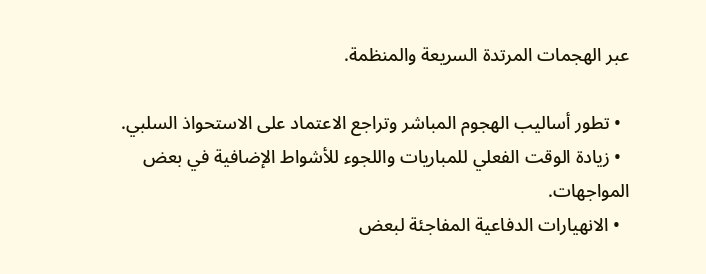عبر الهجمات المرتدة السريعة والمنظمة.

  • تطور أساليب الهجوم المباشر وتراجع الاعتماد على الاستحواذ السلبي.
  • زيادة الوقت الفعلي للمباريات واللجوء للأشواط الإضافية في بعض المواجهات.
  • الانهيارات الدفاعية المفاجئة لبعض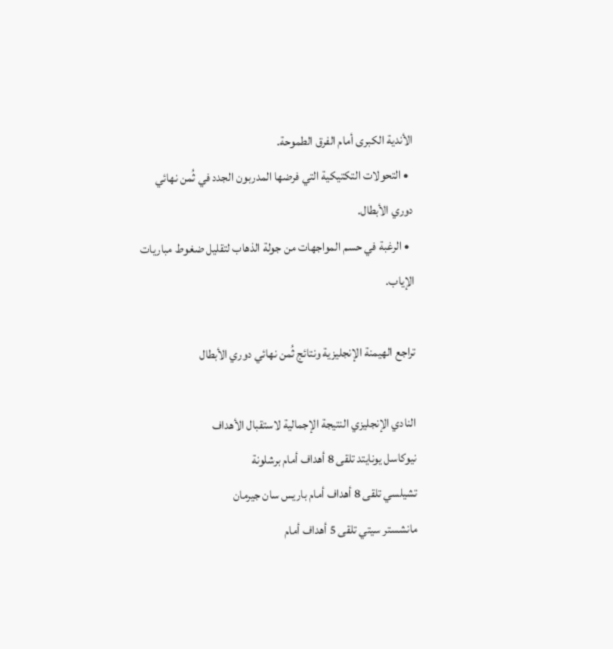الأندية الكبرى أمام الفرق الطموحة.
  • التحولات التكتيكية التي فرضها المدربون الجدد في ثُمن نهائي دوري الأبطال.
  • الرغبة في حسم المواجهات من جولة الذهاب لتقليل ضغوط مباريات الإياب.

تراجع الهيمنة الإنجليزية ونتائج ثُمن نهائي دوري الأبطال

النادي الإنجليزي النتيجة الإجمالية لاستقبال الأهداف
نيوكاسل يونايتد تلقى 8 أهداف أمام برشلونة
تشيلسي تلقى 8 أهداف أمام باريس سان جيرمان
مانشستر سيتي تلقى 5 أهداف أمام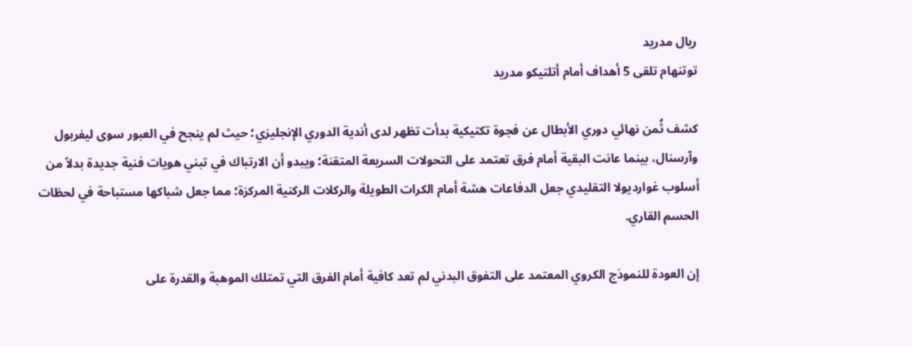ريال مدريد
توتنهام تلقى 5 أهداف أمام أتلتيكو مدريد

كشف ثُمن نهائي دوري الأبطال عن فجوة تكتيكية بدأت تظهر لدى أندية الدوري الإنجليزي؛ حيث لم ينجح في العبور سوى ليفربول وآرسنال، بينما عانت البقية أمام فرق تعتمد على التحولات السريعة المتقنة؛ ويبدو أن الارتباك في تبني هويات فنية جديدة بدلاً من أسلوب غوارديولا التقليدي جعل الدفاعات هشة أمام الكرات الطويلة والركلات الركنية المركزة؛ مما جعل شباكها مستباحة في لحظات الحسم القاري.

إن العودة للنموذج الكروي المعتمد على التفوق البدني لم تعد كافية أمام الفرق التي تمتلك الموهبة والقدرة على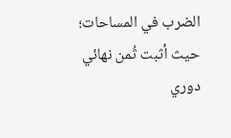الضرب في المساحات؛ حيث أثبت ثُمن نهائي دوري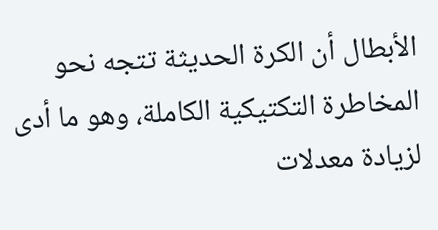الأبطال أن الكرة الحديثة تتجه نحو المخاطرة التكتيكية الكاملة، وهو ما أدى لزيادة معدلات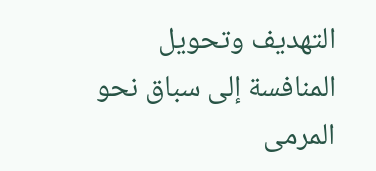التهديف وتحويل المنافسة إلى سباق نحو المرمى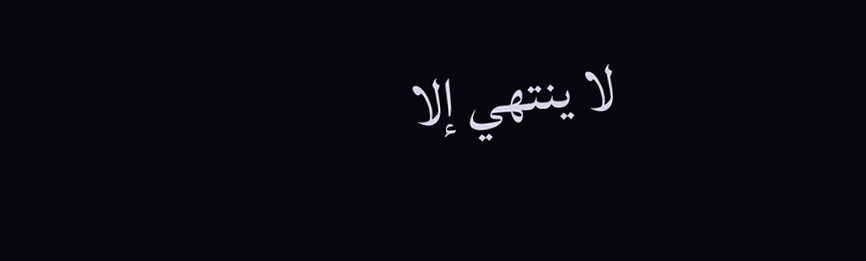لا ينتهي إلا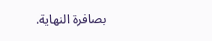بصافرة النهاية.